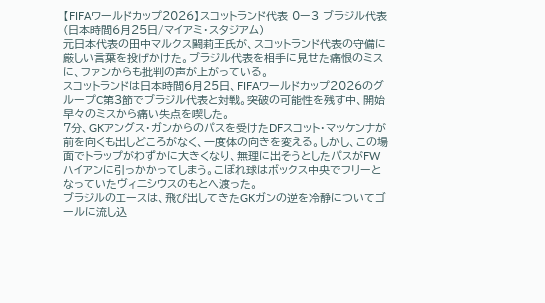【FIFAワールドカップ2026】スコットランド代表 0ー3 ブラジル代表(日本時間6月25日/マイアミ・スタジアム)
元日本代表の田中マルクス闘莉王氏が、スコットランド代表の守備に厳しい言葉を投げかけた。ブラジル代表を相手に見せた痛恨のミスに、ファンからも批判の声が上がっている。
スコットランドは日本時間6月25日、FIFAワールドカップ2026のグループC第3節でブラジル代表と対戦。突破の可能性を残す中、開始早々のミスから痛い失点を喫した。
7分、GKアングス・ガンからのパスを受けたDFスコット・マッケンナが前を向くも出しどころがなく、一度体の向きを変える。しかし、この場面でトラップがわずかに大きくなり、無理に出そうとしたパスがFWハイアンに引っかかってしまう。こぼれ球はボックス中央でフリーとなっていたヴィニシウスのもとへ渡った。
ブラジルのエースは、飛び出してきたGKガンの逆を冷静についてゴールに流し込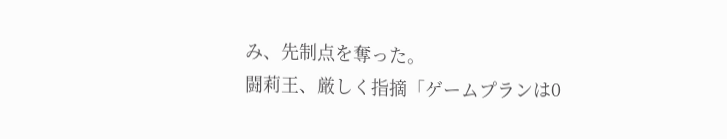み、先制点を奪った。
闘莉王、厳しく指摘「ゲームプランは0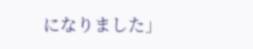になりました」